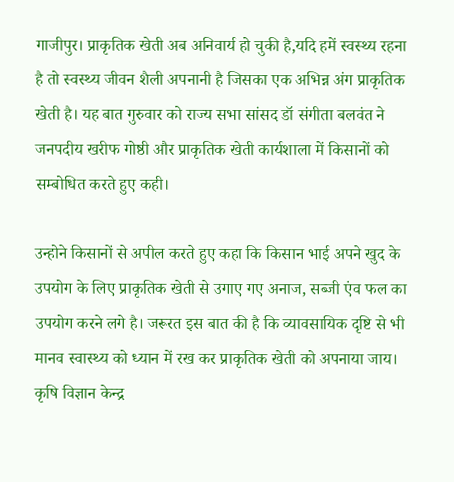गाजीपुर। प्राकृतिक खेती अब अनिवार्य हो चुकी है,यदि हमें स्वस्थ्य रहना है तो स्वस्थ्य जीवन शैली अपनानी है जिसका एक अभिन्न अंग प्राकृतिक खेती है। यह बात गुरुवार को राज्य सभा सांसद डॉ संगीता बलवंत ने जनपदीय खरीफ गोष्ठी और प्राकृतिक खेती कार्यशाला में किसानों को सम्बोधित करते हुए कही।

उन्होने किसानों से अपील करते हुए कहा कि किसान भाई अपने खुद के उपयोग के लिए प्राकृतिक खेती से उगाए गए अनाज, सब्जी एंव फल का उपयोग करने लगे है। जरूरत इस बात की है कि व्यावसायिक दृष्टि से भी मानव स्वास्थ्य को ध्यान में रख कर प्राकृतिक खेती को अपनाया जाय। कृषि विज्ञान केन्द्र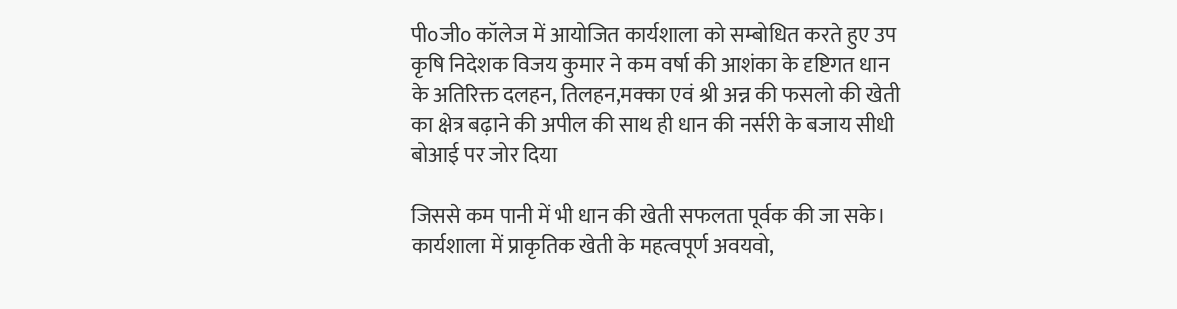पी०जी० कॉलेज में आयोजित कार्यशाला को सम्बोधित करते हुए उप कृषि निदेशक विजय कुमार ने कम वर्षा की आशंका के दृष्टिगत धान के अतिरिक्त दलहन, तिलहन,मक्का एवं श्री अन्न की फसलो की खेती का क्षेत्र बढ़ाने की अपील की साथ ही धान की नर्सरी के बजाय सीधी बोआई पर जोर दिया

जिससे कम पानी में भी धान की खेती सफलता पूर्वक की जा सके। कार्यशाला में प्राकृतिक खेती के महत्वपूर्ण अवयवो,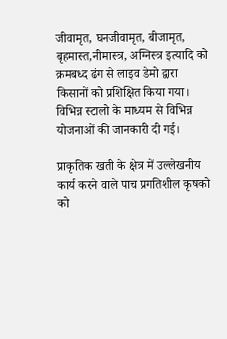जीवामृत, घनजीवामृत, बीजामृत, बृहमास्त,नीमास्त्र, अग्निस्त्र इत्यादि को क्रमबध्द ढंग से लाइव डेमो द्वारा किसानों को प्रशिक्षित किया गया। विभिन्न स्टालो के माध्यम से विभिन्न योजनाओं की जानकारी दी गई।

प्राकृतिक खती के क्षेत्र में उल्लेखनीय कार्य करने वाले पाच प्रगतिशील कृषको को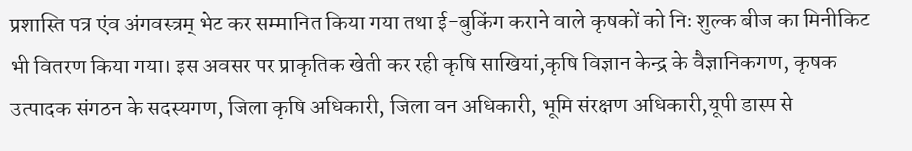प्रशास्ति पत्र एंव अंगवस्त्रम् भेट कर सम्मानित किया गया तथा ई-बुकिंग कराने वाले कृषकों को निः शुल्क बीज का मिनीकिट भी वितरण किया गया। इस अवसर पर प्राकृतिक खेती कर रही कृषि साखियां,कृषि विज्ञान केन्द्र के वैज्ञानिकगण, कृषक उत्पादक संगठन के सदस्यगण, जिला कृषि अधिकारी, जिला वन अधिकारी, भूमि संरक्षण अधिकारी,यूपी डास्प से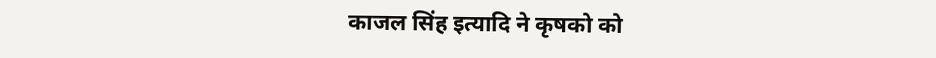काजल सिंह इत्यादि ने कृषको को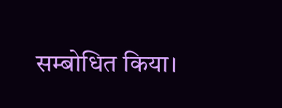सम्बोधित किया।